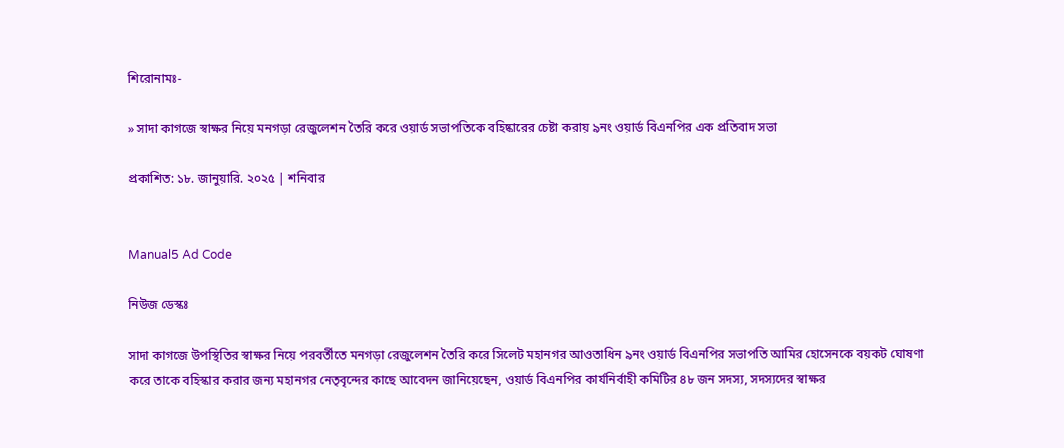শিরোনামঃ-

» সাদা কাগজে স্বাক্ষর নিয়ে মনগড়া রেজুলেশন তৈরি করে ওয়ার্ড সভাপতিকে বহিষ্কারের চেষ্টা করায় ৯নং ওয়ার্ড বিএনপির এক প্রতিবাদ সভা

প্রকাশিত: ১৮. জানুয়ারি. ২০২৫ | শনিবার


Manual5 Ad Code

নিউজ ডেস্কঃ

সাদা কাগজে উপস্থিতির স্বাক্ষর নিয়ে পরবর্তীতে মনগড়া রেজুলেশন তৈরি করে সিলেট মহানগর আওতাধিন ৯নং ওয়ার্ড বিএনপির সভাপতি আমির হোসেনকে বয়কট ঘোষণা করে তাকে বহিস্কার করার জন্য মহানগর নেতৃবৃন্দের কাছে আবেদন জানিয়েছেন, ওয়ার্ড বিএনপির কার্যনির্বাহী কমিটির ৪৮ জন সদস্য, সদস্যদের স্বাক্ষর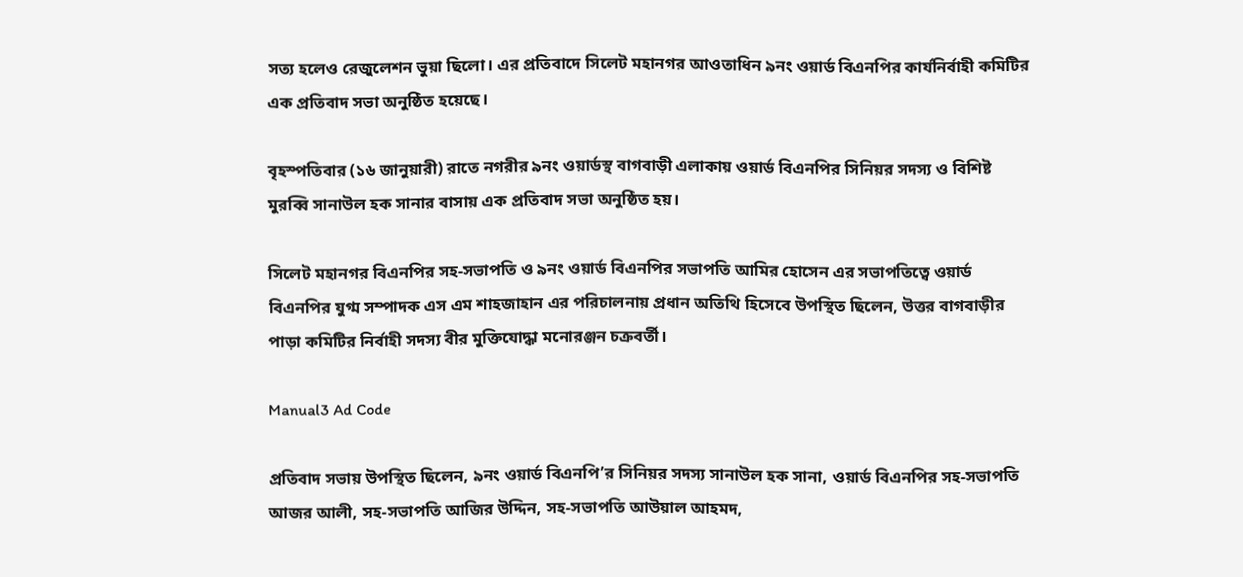সত্য হলেও রেজুলেশন ভুয়া ছিলো। এর প্রতিবাদে সিলেট মহানগর আওতাধিন ৯নং ওয়ার্ড বিএনপির কার্যনির্বাহী কমিটির এক প্রতিবাদ সভা অনুষ্ঠিত হয়েছে।

বৃহস্পতিবার (১৬ জানুয়ারী) রাতে নগরীর ৯নং ওয়ার্ডস্থ বাগবাড়ী এলাকায় ওয়ার্ড বিএনপির সিনিয়র সদস্য ও বিশিষ্ট মুরব্বি সানাউল হক সানার বাসায় এক প্রতিবাদ সভা অনুষ্ঠিত হয়।

সিলেট মহানগর বিএনপির সহ-সভাপতি ও ৯নং ওয়ার্ড বিএনপির সভাপতি আমির হোসেন এর সভাপতিত্বে ওয়ার্ড বিএনপির যুগ্ম সম্পাদক এস এম শাহজাহান এর পরিচালনায় প্রধান অতিথি হিসেবে উপস্থিত ছিলেন, উত্তর বাগবাড়ীর পাড়া কমিটির নির্বাহী সদস্য বীর মুক্তিযোদ্ধা মনোরঞ্জন চক্রবর্তী।

Manual3 Ad Code

প্রতিবাদ সভায় উপস্থিত ছিলেন, ৯নং ওয়ার্ড বিএনপি’র সিনিয়র সদস্য সানাউল হক সানা, ওয়ার্ড বিএনপির সহ-সভাপতি আজর আলী, সহ-সভাপতি আজির উদ্দিন, সহ-সভাপতি আউয়াল আহমদ,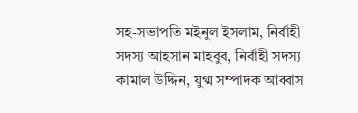সহ-সভাপতি মইনুল ইসলাম, নির্বাহী সদস্য আহসান মাহবুব, নির্বাহী সদস্য কামাল উদ্দিন, যুগ্ম সম্পাদক আব্বাস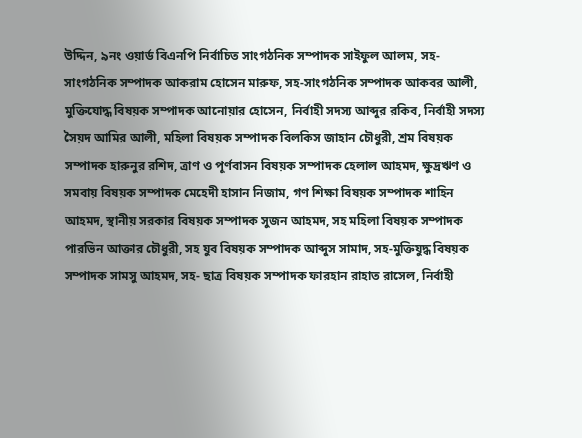উদ্দিন, ৯নং ওয়ার্ড বিএনপি নির্বাচিত সাংগঠনিক সম্পাদক সাইফুল আলম, সহ-সাংগঠনিক সম্পাদক আকরাম হোসেন মারুফ, সহ-সাংগঠনিক সম্পাদক আকবর আলী, মুক্তিযোদ্ধ বিষয়ক সম্পাদক আনোয়ার হোসেন, নির্বাহী সদস্য আব্দুর রকিব, নির্বাহী সদস্য সৈয়দ আমির আলী, মহিলা বিষয়ক সম্পাদক বিলকিস জাহান চৌধুরী, শ্রম বিষয়ক সম্পাদক হারুনুর রশিদ, ত্রাণ ও পূর্ণবাসন বিষয়ক সম্পাদক হেলাল আহমদ, ক্ষুদ্রঋণ ও সমবায় বিষয়ক সম্পাদক মেহেদী হাসান নিজাম, গণ শিক্ষা বিষয়ক সম্পাদক শাহিন আহমদ, স্থানীয় সরকার বিষয়ক সম্পাদক সুজন আহমদ, সহ মহিলা বিষয়ক সম্পাদক পারভিন আক্তার চৌধুরী, সহ যুব বিষয়ক সম্পাদক আব্দুস সামাদ, সহ-মুক্তিযুদ্ধ বিষয়ক সম্পাদক সামসু আহমদ, সহ- ছাত্র বিষয়ক সম্পাদক ফারহান রাহাত রাসেল, নির্বাহী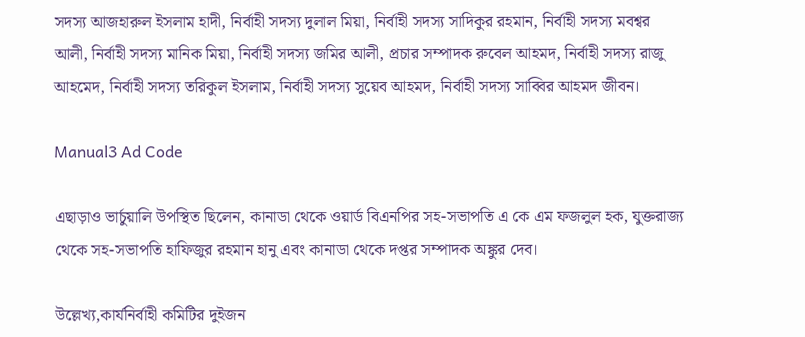সদস্য আজহারুল ইসলাম হাদী, নির্বাহী সদস্য দুলাল মিয়া, নির্বাহী সদস্য সাদিকুর রহমান, নির্বাহী সদস্য মবশ্বর আলী, নির্বাহী সদস্য মানিক মিয়া, নির্বাহী সদস্য জমির আলী, প্রচার সম্পাদক রুবেল আহমদ, নির্বাহী সদস্য রাজু আহমেদ, নির্বাহী সদস্য তরিকুল ইসলাম, নির্বাহী সদস্য সুয়েব আহমদ, নির্বাহী সদস্য সাব্বির আহমদ জীবন।

Manual3 Ad Code

এছাড়াও ভার্চুয়ালি উপস্থিত ছিলেন, কানাডা থেকে ওয়ার্ড বিএনপির সহ-সভাপতি এ কে এম ফজলুল হক, যুক্তরাজ্য থেকে সহ-সভাপতি হাফিজুর রহমান হানু এবং কানাডা থেকে দপ্তর সম্পাদক অঙ্কুর দেব।

উল্লেখ্য,কার্যনির্বাহী কমিটির দুইজন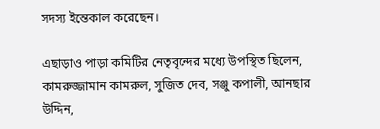সদস্য ইন্তেকাল করেছেন।

এছাড়াও পাড়া কমিটির নেতৃবৃন্দের মধ্যে উপস্থিত ছিলেন, কামরুজ্জামান কামরুল, সুজিত দেব, সঞ্জু কপালী, আনছার উদ্দিন,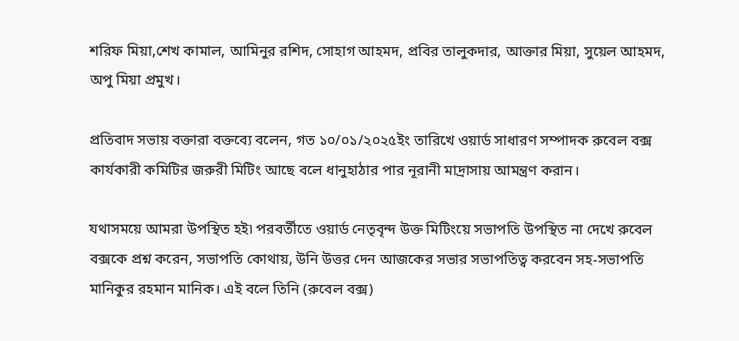শরিফ মিয়া,শেখ কামাল, আমিনুর রশিদ, সোহাগ আহমদ, প্রবির তালুকদার, আক্তার মিয়া, সুয়েল আহমদ, অপু মিয়া প্রমুখ।

প্রতিবাদ সভায় বক্তারা বক্তব্যে বলেন, গত ১০/০১/২০২৫ইং তারিখে ওয়ার্ড সাধারণ সম্পাদক রুবেল বক্স কার্যকারী কমিটির জরুরী মিটিং আছে বলে ধানুহাঠার পার নূরানী মাদ্রাসায় আমন্ত্রণ করান।

যথাসময়ে আমরা উপস্থিত হই৷ পরবর্তীতে ওয়ার্ড নেতৃবৃন্দ উক্ত মিটিংয়ে সভাপতি উপস্থিত না দেখে রুবেল বক্সকে প্রশ্ন করেন, সভাপতি কোথায়, উনি উত্তর দেন আজকের সভার সভাপতিত্ব করবেন সহ-সভাপতি মানিকুর রহমান মানিক। এই বলে তিনি (রুবেল বক্স)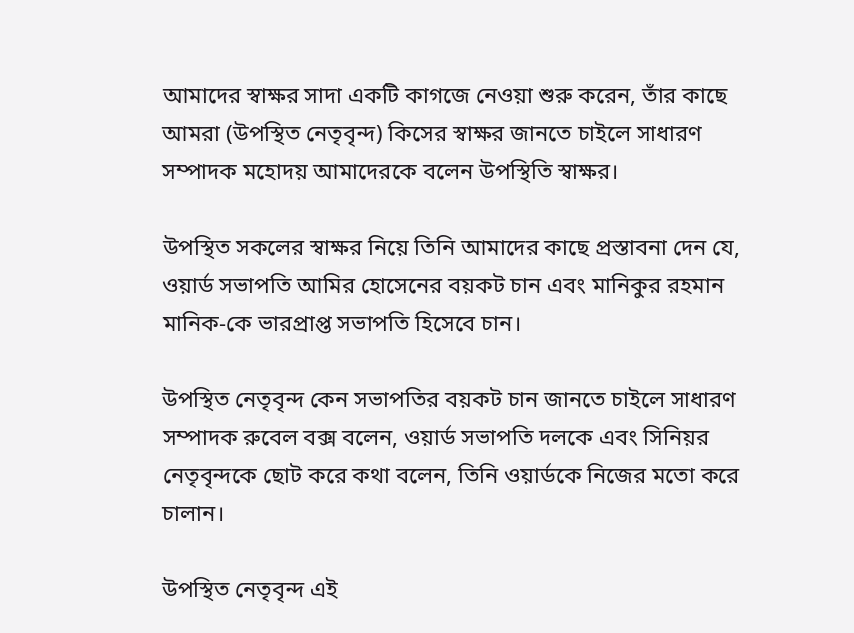আমাদের স্বাক্ষর সাদা একটি কাগজে নেওয়া শুরু করেন, তাঁর কাছে আমরা (উপস্থিত নেতৃবৃন্দ) কিসের স্বাক্ষর জানতে চাইলে সাধারণ সম্পাদক মহোদয় আমাদেরকে বলেন উপস্থিতি স্বাক্ষর।

উপস্থিত সকলের স্বাক্ষর নিয়ে তিনি আমাদের কাছে প্রস্তাবনা দেন যে, ওয়ার্ড সভাপতি আমির হোসেনের বয়কট চান এবং মানিকুর রহমান মানিক-কে ভারপ্রাপ্ত সভাপতি হিসেবে চান।

উপস্থিত নেতৃবৃন্দ কেন সভাপতির বয়কট চান জানতে চাইলে সাধারণ সম্পাদক রুবেল বক্স বলেন, ওয়ার্ড সভাপতি দলকে এবং সিনিয়র নেতৃবৃন্দকে ছোট করে কথা বলেন, তিনি ওয়ার্ডকে নিজের মতো করে চালান।

উপস্থিত নেতৃবৃন্দ এই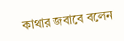কাথার জবাবে বলেন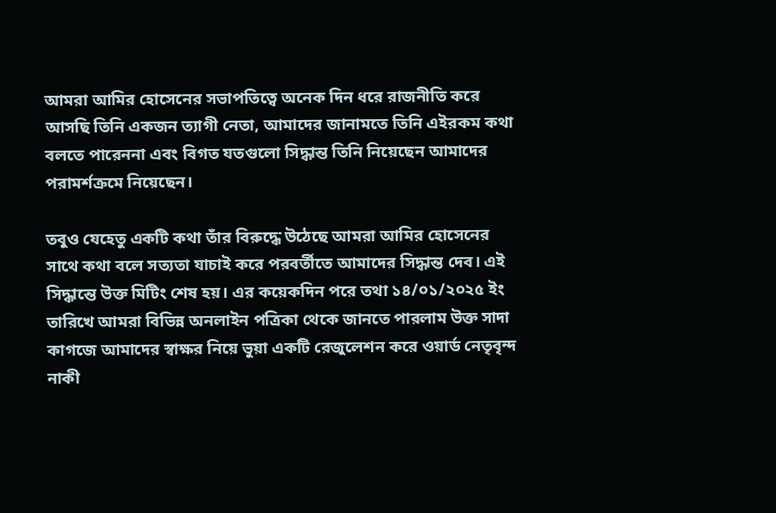আমরা আমির হোসেনের সভাপতিত্বে অনেক দিন ধরে রাজনীতি করে আসছি তিনি একজন ত্যাগী নেতা, আমাদের জানামতে তিনি এইরকম কথা বলতে পারেননা এবং বিগত যতগুলো সিদ্ধান্ত তিনি নিয়েছেন আমাদের পরামর্শক্রমে নিয়েছেন।

তবুও যেহেতু একটি কথা তাঁর বিরুদ্ধে উঠেছে আমরা আমির হোসেনের সাথে কথা বলে সত্যতা যাচাই করে পরবর্তীতে আমাদের সিদ্ধান্ত দেব। এই সিদ্ধান্তে উক্ত মিটিং শেষ হয়। এর কয়েকদিন পরে তথা ১৪/০১/২০২৫ ইং তারিখে আমরা বিভিন্ন অনলাইন পত্রিকা থেকে জানতে পারলাম উক্ত সাদা কাগজে আমাদের স্বাক্ষর নিয়ে ভুয়া একটি রেজুলেশন করে ওয়ার্ড নেতৃবৃন্দ নাকী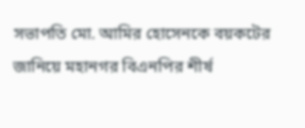সভাপতি মো. আমির হোসেনকে বয়কটের জানিয়ে মহানগর বিএনপির শীর্ষ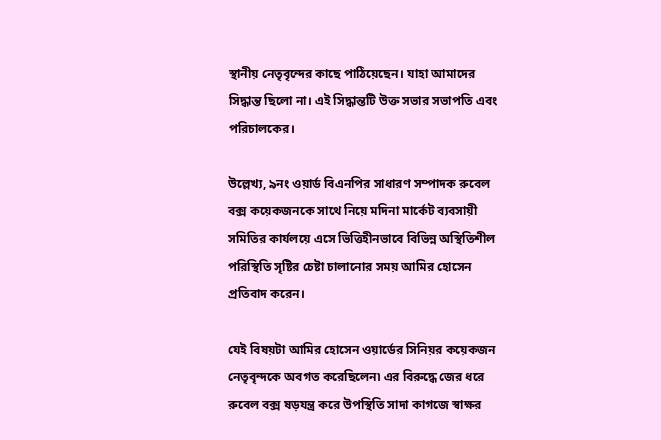স্থানীয় নেতৃবৃন্দের কাছে পাঠিয়েছেন। যাহা আমাদের সিদ্ধান্ত ছিলো না। এই সিদ্ধান্তটি উক্ত সভার সভাপতি এবং পরিচালকের।

উল্লেখ্য, ৯নং ওয়ার্ড বিএনপির সাধারণ সম্পাদক রুবেল বক্স কয়েকজনকে সাথে নিয়ে মদিনা মার্কেট ব্যবসায়ী সমিতির কার্যলয়ে এসে ভিত্তিহীনভাবে বিভিন্ন অস্থিতিশীল পরিস্থিতি সৃষ্টির চেষ্টা চালানোর সময় আমির হোসেন প্রতিবাদ করেন।

যেই বিষয়টা আমির হোসেন ওয়ার্ডের সিনিয়র কয়েকজন নেতৃবৃন্দকে অবগত করেছিলেন৷ এর বিরুদ্ধে জের ধরে রুবেল বক্স ষড়যন্ত্র করে উপস্থিতি সাদা কাগজে স্বাক্ষর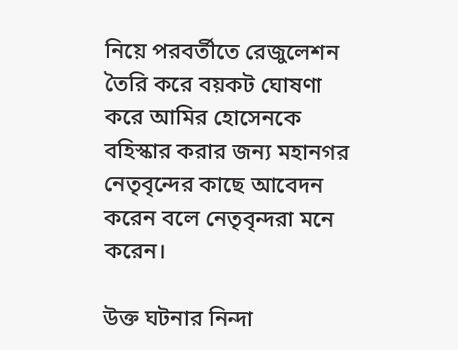নিয়ে পরবর্তীতে রেজুলেশন তৈরি করে বয়কট ঘোষণা করে আমির হোসেনকে বহিস্কার করার জন্য মহানগর নেতৃবৃন্দের কাছে আবেদন করেন বলে নেতৃবৃন্দরা মনে করেন।

উক্ত ঘটনার নিন্দা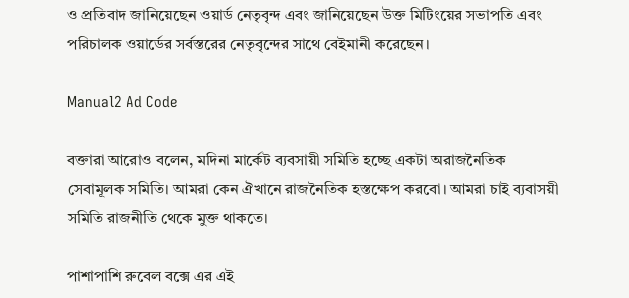ও প্রতিবাদ জানিয়েছেন ওয়ার্ড নেতৃবৃন্দ এবং জানিয়েছেন উক্ত মিটিংয়ের সভাপতি এবং পরিচালক ওয়ার্ডের সর্বস্তরের নেতৃবৃন্দের সাথে বেইমানী করেছেন।

Manual2 Ad Code

বক্তারা আরোও বলেন, মদিনা মার্কেট ব্যবসায়ী সমিতি হচ্ছে একটা অরাজনৈতিক সেবামূলক সমিতি। আমরা কেন ঐখানে রাজনৈতিক হস্তক্ষেপ করবো। আমরা চাই ব্যবাসয়ী সমিতি রাজনীতি থেকে মুক্ত থাকতে।

পাশাপাশি রুবেল বক্সে এর এই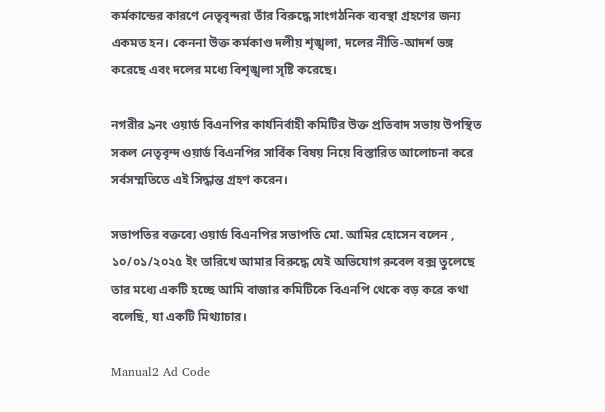কর্মকান্ডের কারণে নেতৃবৃন্দরা তাঁর বিরুদ্ধে সাংগঠনিক ব্যবস্থা গ্রহণের জন্য একমত হন। কেননা উক্ত কর্মকাণ্ড দলীয় শৃঙ্খলা, দলের নীতি-আদর্শ ভঙ্গ করেছে এবং দলের মধ্যে বিশৃঙ্খলা সৃষ্টি করেছে।

নগরীর ৯নং ওয়ার্ড বিএনপির কার্যনির্বাহী কমিটির উক্ত প্রতিবাদ সভায় উপস্থিত সকল নেতৃবৃন্দ ওয়ার্ড বিএনপির সার্বিক বিষয় নিয়ে বিস্তারিত আলোচনা করে সর্বসম্মতিতে এই সিদ্ধান্ত গ্রহণ করেন।

সভাপতির বক্তব্যে ওয়ার্ড বিএনপির সভাপতি মো. আমির হোসেন বলেন , ১০/০১/২০২৫ ইং তারিখে আমার বিরুদ্ধে যেই অভিযোগ রুবেল বক্স তুলেছে তার মধ্যে একটি হচ্ছে আমি বাজার কমিটিকে বিএনপি থেকে বড় করে কথা বলেছি, যা একটি মিথ্যাচার।

Manual2 Ad Code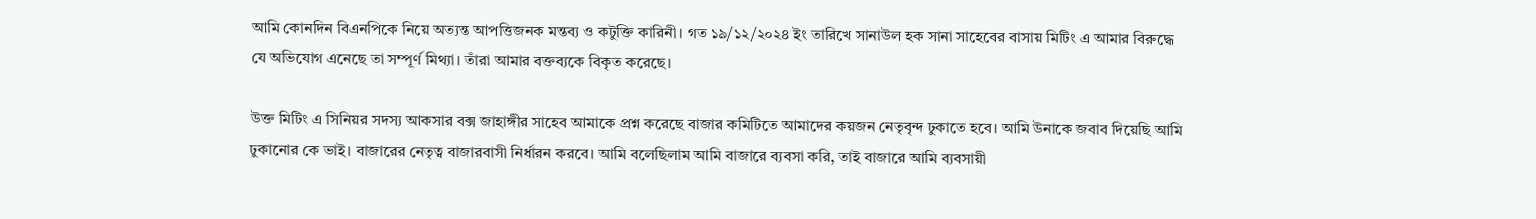আমি কোনদিন বিএনপিকে নিয়ে অত্যন্ত আপত্তিজনক মন্তব্য ও কটুক্তি কারিনী। গত ১৯/১২/২০২৪ ইং তারিখে সানাউল হক সানা সাহেবের বাসায় মিটিং এ আমার বিরুদ্ধে যে অভিযোগ এনেছে তা সম্পূর্ণ মিথ্যা। তাঁরা আমার বক্তব্যকে বিকৃত করেছে।

উক্ত মিটিং এ সিনিয়র সদস্য আকসার বক্স জাহাঙ্গীর সাহেব আমাকে প্রশ্ন করেছে বাজার কমিটিতে আমাদের কয়জন নেতৃবৃন্দ ঢুকাতে হবে। আমি উনাকে জবাব দিয়েছি আমি ঢুকানোর কে ভাই। বাজারের নেতৃত্ব বাজারবাসী নির্ধারন করবে। আমি বলেছিলাম আমি বাজারে ব্যবসা করি, তাই বাজারে আমি ব্যবসায়ী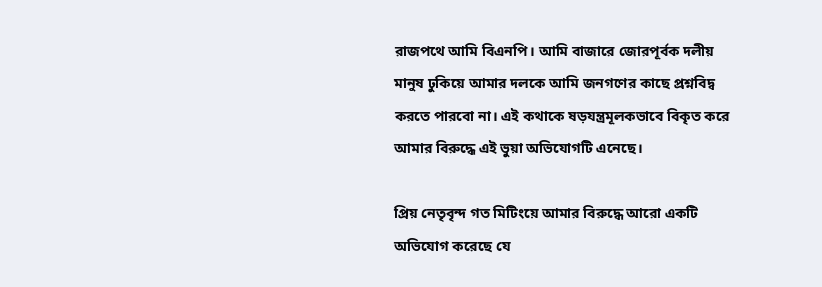রাজপথে আমি বিএনপি। আমি বাজারে জোরপূর্বক দলীয় মানুষ ঢুকিয়ে আমার দলকে আমি জনগণের কাছে প্রশ্নবিদ্ব করতে পারবো না। এই কথাকে ষড়যন্ত্রমূলকভাবে বিকৃত করে আমার বিরুদ্ধে এই ভুয়া অভিযোগটি এনেছে।

প্রিয় নেতৃবৃন্দ গত মিটিংয়ে আমার বিরুদ্ধে আরো একটি অভিযোগ করেছে যে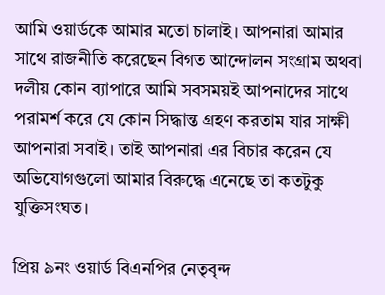আমি ওয়ার্ডকে আমার মতো চালাই। আপনারা আমার সাথে রাজনীতি করেছেন বিগত আন্দোলন সংগ্রাম অথবা দলীয় কোন ব্যাপারে আমি সবসময়ই আপনাদের সাথে পরামর্শ করে যে কোন সিদ্ধান্ত গ্রহণ করতাম যার সাক্ষী আপনারা সবাই। তাই আপনারা এর বিচার করেন যে অভিযোগগুলো আমার বিরুদ্ধে এনেছে তা কতটুকু যুক্তিসংঘত।

প্রিয় ৯নং ওয়ার্ড বিএনপির নেতৃবৃন্দ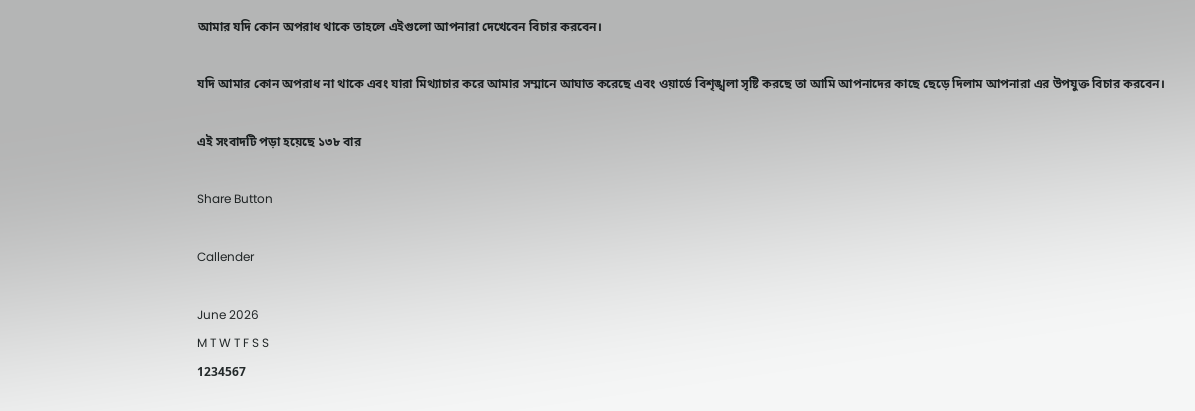আমার যদি কোন অপরাধ থাকে তাহলে এইগুলো আপনারা দেখেবেন বিচার করবেন।

যদি আমার কোন অপরাধ না থাকে এবং যারা মিথ্যাচার করে আমার সম্মানে আঘাত করেছে এবং ওয়ার্ডে বিশৃঙ্খলা সৃষ্টি করছে তা আমি আপনাদের কাছে ছেড়ে দিলাম আপনারা এর উপযুক্ত বিচার করবেন।

এই সংবাদটি পড়া হয়েছে ১৩৮ বার

Share Button

Callender

June 2026
M T W T F S S
1234567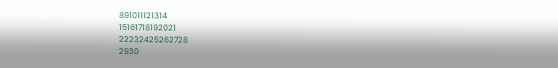891011121314
15161718192021
22232425262728
2930